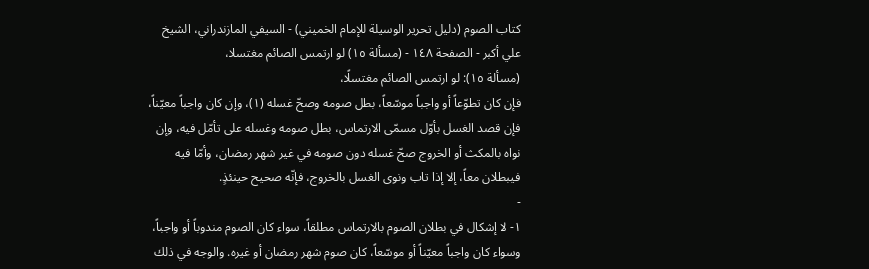كتاب الصوم (دليل تحرير الوسيلة للإمام الخميني) - السيفي المازندراني، الشيخ علي أكبر - الصفحة ١٤٨ - (مسألة ١٥) لو ارتمس الصائم مغتسلا،
(مسألة ١٥): لو ارتمس الصائم مغتسلًا،
فإن كان تطوّعاً أو واجباً موسّعاً، بطل صومه وصحّ غسله (١)، وإن كان واجباً معيّناً، فإن قصد الغسل بأوّل مسمّى الارتماس، بطل صومه وغسله على تأمّل فيه، وإن نواه بالمكث أو الخروج صحّ غسله دون صومه في غير شهر رمضان، وأمّا فيه فيبطلان معاً، إلا إذا تاب ونوى الغسل بالخروج، فإنّه صحيح حينئذٍ.
-
١- لا إشكال في بطلان الصوم بالارتماس مطلقاً، سواء كان الصوم مندوباً أو واجباً، وسواء كان واجباً معيّناً أو موسّعاً، كان صوم شهر رمضان أو غيره. والوجه في ذلك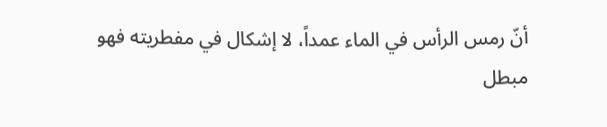أنّ رمس الرأس في الماء عمداً، لا إشكال في مفطريته فهو مبطل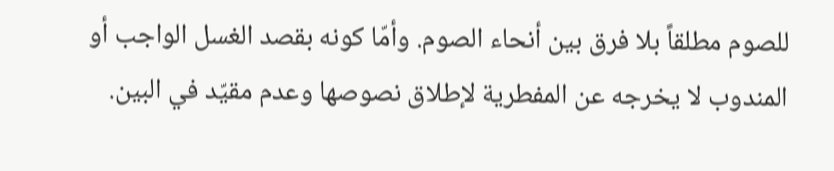للصوم مطلقاً بلا فرق بين أنحاء الصوم. وأمّا كونه بقصد الغسل الواجب أو المندوب لا يخرجه عن المفطرية لإطلاق نصوصها وعدم مقيّد في البين.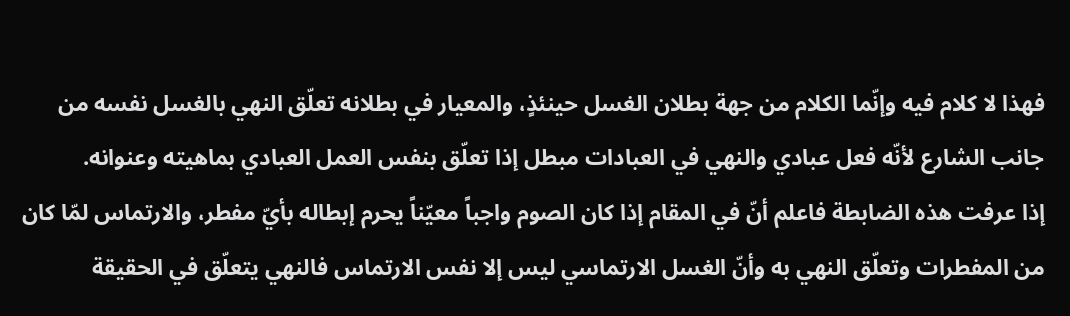فهذا لا كلام فيه وإنّما الكلام من جهة بطلان الغسل حينئذٍ، والمعيار في بطلانه تعلّق النهي بالغسل نفسه من جانب الشارع لأنّه فعل عبادي والنهي في العبادات مبطل إذا تعلّق بنفس العمل العبادي بماهيته وعنوانه.
إذا عرفت هذه الضابطة فاعلم أنّ في المقام إذا كان الصوم واجباً معيّناً يحرم إبطاله بأيّ مفطر، والارتماس لمّا كان من المفطرات وتعلّق النهي به وأنّ الغسل الارتماسي ليس إلا نفس الارتماس فالنهي يتعلّق في الحقيقة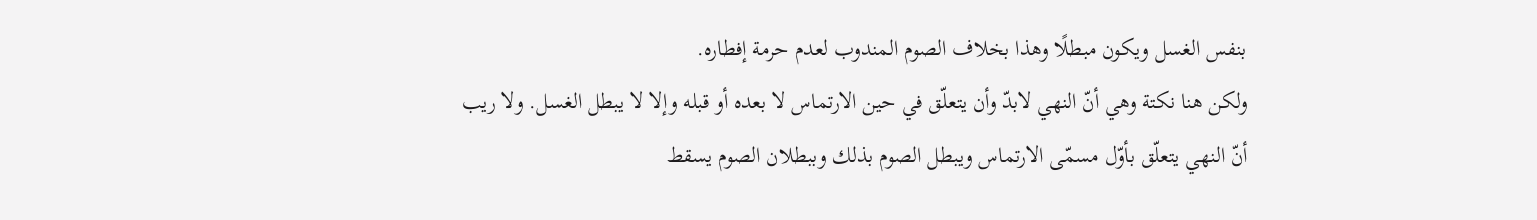بنفس الغسل ويكون مبطلًا وهذا بخلاف الصوم المندوب لعدم حرمة إفطاره.
ولكن هنا نكتة وهي أنّ النهي لابدّ وأن يتعلّق في حين الارتماس لا بعده أو قبله وإلا لا يبطل الغسل. ولا ريب أنّ النهي يتعلّق بأوّل مسمّى الارتماس ويبطل الصوم بذلك وببطلان الصوم يسقط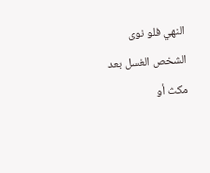النهي فلو نوى الشخص الغسل بعد مكث أو